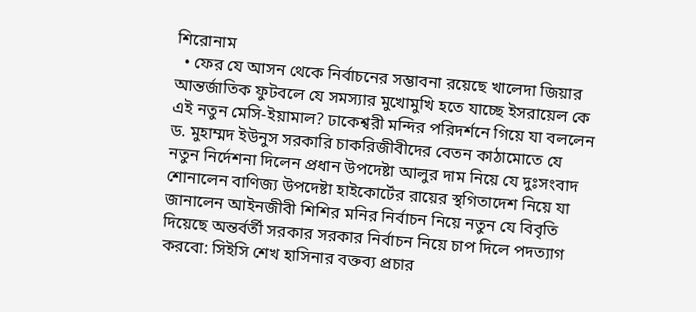শিরোনাম
  • ফের যে আসন থেকে নির্বাচনের সম্ভাবনা রয়েছে খালেদা জিয়ার আন্তর্জাতিক ফুটবলে যে সমস্যার মুখোমুখি হতে যাচ্ছে ইসরায়েল কে এই নতুন মেসি-ইয়ামাল? ঢাকেশ্বরী মন্দির পরিদর্শনে গিয়ে যা বললেন ড. মুহাম্মদ ইউনুস সরকারি চাকরিজীবীদের বেতন কাঠামোতে যে নতুন নির্দেশনা দিলেন প্রধান উপদেষ্টা আলুর দাম নিয়ে যে দুঃসংবাদ শোনালেন বাণিজ্য উপদেষ্টা হাইকোর্টের রায়ের স্থগিতাদেশ নিয়ে যা জানালেন আইনজীবী শিশির মনির নির্বাচন নিয়ে নতুন যে বিবৃতি দিয়েছে অন্তর্বর্তী সরকার সরকার নির্বাচন নিয়ে চাপ দিলে পদত্যাগ করবো: সিইসি শেখ হাসিনার বক্তব্য প্রচার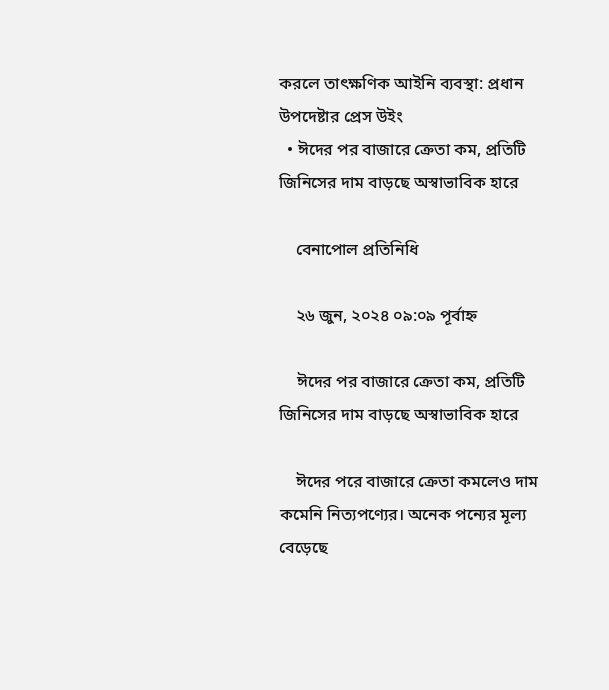করলে তাৎক্ষণিক আইনি ব্যবস্থা: প্রধান উপদেষ্টার প্রেস উইং
  • ঈদের পর বাজারে ক্রেতা কম, প্রতিটি জিনিসের দাম বাড়ছে অস্বাভাবিক হারে

    বেনাপোল প্রতিনিধি

    ২৬ জুন, ২০২৪ ০৯:০৯ পূর্বাহ্ন

    ঈদের পর বাজারে ক্রেতা কম, প্রতিটি জিনিসের দাম বাড়ছে অস্বাভাবিক হারে

    ঈদের পরে বাজারে ক্রেতা কমলেও দাম কমেনি নিত্যপণ্যের। অনেক পন্যের মূল্য বেড়েছে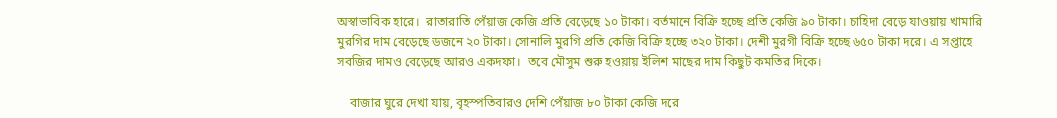অস্বাভাবিক হারে।  রাতারাতি পেঁয়াজ কেজি প্রতি বেড়েছে ১০ টাকা। বর্তমানে বিক্রি হচ্ছে প্রতি কেজি ৯০ টাকা। চাহিদা বেড়ে যাওয়ায় খামারি মুরগির দাম বেড়েছে ডজনে ২০ টাকা। সোনালি মুরগি প্রতি কেজি বিক্রি হচ্ছে ৩২০ টাকা। দেশী মুরগী বিক্রি হচ্ছে ৬৫০ টাকা দরে। এ সপ্তাহে সবজির দামও বেড়েছে আরও একদফা।  তবে মৌসুম শুরু হওয়ায় ইলিশ মাছের দাম কিছুট কমতির দিকে।

    বাজার ঘুরে দেখা যায়, বৃহস্পতিবারও দেশি পেঁয়াজ ৮০ টাকা কেজি দরে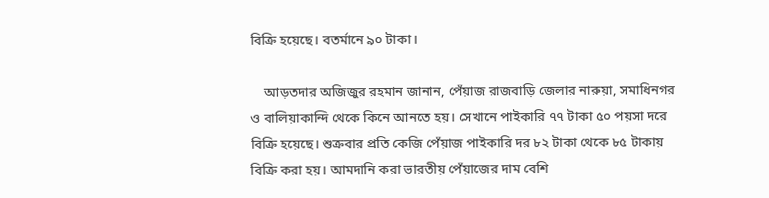বিক্রি হয়েছে। বতর্মানে ৯০ টাকা।

    আড়তদার অজিজুর রহমান জানান, পেঁয়াজ রাজবাড়ি জেলার নারুয়া, সমাধিনগর ও বালিয়াকান্দি থেকে কিনে আনতে হয়। সেখানে পাইকারি ৭৭ টাকা ৫০ পয়সা দরে বিক্রি হয়েছে। শুক্রবার প্রতি কেজি পেঁয়াজ পাইকারি দর ৮২ টাকা থেকে ৮৫ টাকায় বিক্রি করা হয়। আমদানি করা ভারতীয় পেঁয়াজের দাম বেশি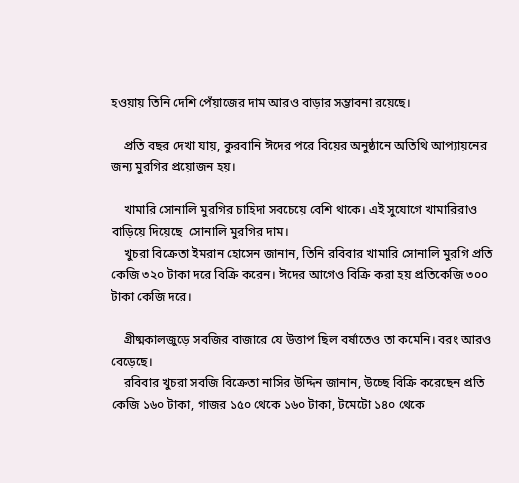হওয়ায় তিনি দেশি পেঁয়াজের দাম আরও বাড়ার সম্ভাবনা রয়েছে।

    প্রতি বছর দেখা যায়, কুরবানি ঈদের পরে বিয়ের অনুষ্ঠানে অতিথি আপ্যায়নের জন্য মুরগির প্রয়োজন হয়।

    খামারি সোনালি মুরগির চাহিদা সবচেয়ে বেশি থাকে। এই সুযোগে খামারিরাও বাড়িয়ে দিয়েছে  সোনালি মুরগির দাম।
    খুচরা বিক্রেতা ইমরান হোসেন জানান, তিনি রবিবার খামারি সোনালি মুরগি প্রতি কেজি ৩২০ টাকা দরে বিক্রি করেন। ঈদের আগেও বিক্রি করা হয় প্রতিকেজি ৩০০ টাকা কেজি দরে।

    গ্রীষ্মকালজুড়ে সবজির বাজারে যে উত্তাপ ছিল বর্ষাতেও তা কমেনি। বরং আরও বেড়েছে।
    রবিবার খুচরা সবজি বিক্রেতা নাসির উদ্দিন জানান, উচ্ছে বিক্রি করেছেন প্রতি কেজি ১৬০ টাকা, গাজর ১৫০ থেকে ১৬০ টাকা, টমেটো ১৪০ থেকে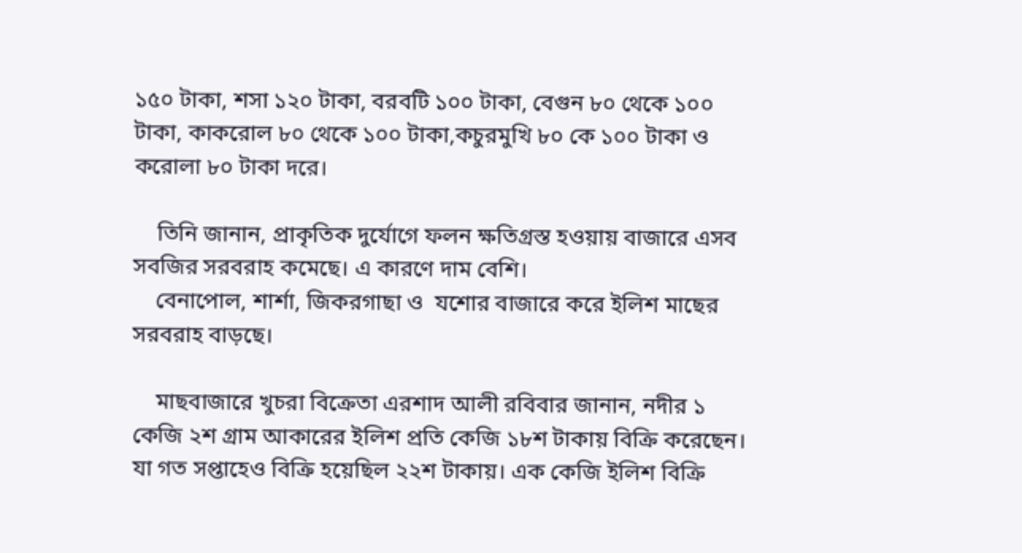১৫০ টাকা, শসা ১২০ টাকা, বরবটি ১০০ টাকা, বেগুন ৮০ থেকে ১০০ টাকা, কাকরোল ৮০ থেকে ১০০ টাকা,কচুরমুখি ৮০ কে ১০০ টাকা ও করোলা ৮০ টাকা দরে।

    তিনি জানান, প্রাকৃতিক দুর্যোগে ফলন ক্ষতিগ্রস্ত হওয়ায় বাজারে এসব সবজির সরবরাহ কমেছে। এ কারণে দাম বেশি।
    বেনাপোল, শার্শা, জিকরগাছা ও  যশোর বাজারে করে ইলিশ মাছের সরবরাহ বাড়ছে।

    মাছবাজারে খুচরা বিক্রেতা এরশাদ আলী রবিবার জানান, নদীর ১ কেজি ২শ গ্রাম আকারের ইলিশ প্রতি কেজি ১৮শ টাকায় বিক্রি করেছেন। যা গত সপ্তাহেও বিক্রি হয়েছিল ২২শ টাকায়। এক কেজি ইলিশ বিক্রি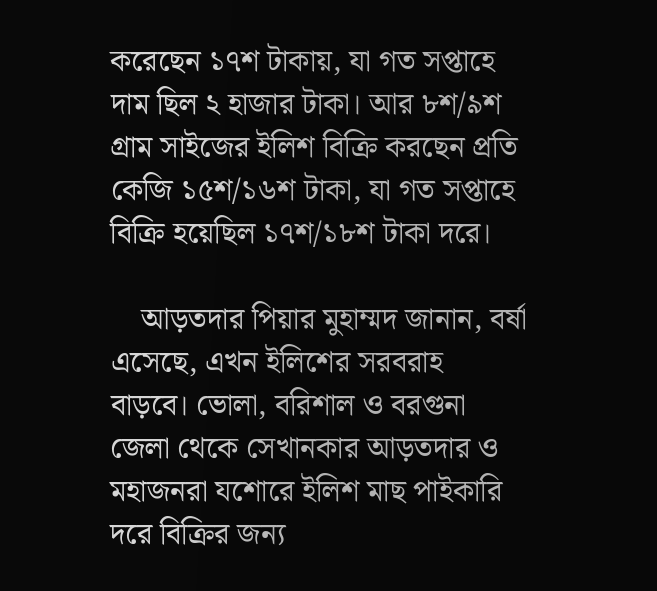করেছেন ১৭শ টাকায়, যা গত সপ্তাহে দাম ছিল ২ হাজার টাকা। আর ৮শ/৯শ গ্রাম সাইজের ইলিশ বিক্রি করছেন প্রতি কেজি ১৫শ/১৬শ টাকা, যা গত সপ্তাহে বিক্রি হয়েছিল ১৭শ/১৮শ টাকা দরে।

    আড়তদার পিয়ার মুহাম্মদ জানান, বর্ষা এসেছে, এখন ইলিশের সরবরাহ বাড়বে। ভোলা, বরিশাল ও বরগুনা জেলা থেকে সেখানকার আড়তদার ও মহাজনরা যশোরে ইলিশ মাছ পাইকারি দরে বিক্রির জন্য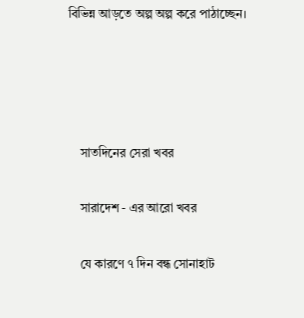বিভিন্ন আড়তে অল্প অল্প করে পাঠাচ্ছেন।




    সাতদিনের সেরা খবর

    সারাদেশ - এর আরো খবর

    যে কারণে ৭ দিন বন্ধ সোনাহাট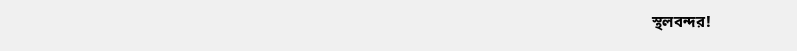স্থলবন্দর!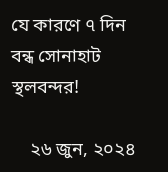যে কারণে ৭ দিন বন্ধ সোনাহাট স্থলবন্দর!

    ২৬ জুন, ২০২৪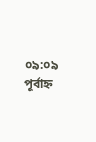০৯:০৯ পূর্বাহ্ন